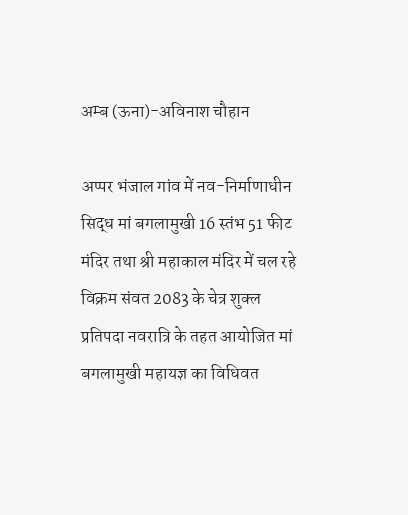अम्ब (ऊना)-अविनाश चौहान

अप्पर भंजाल गांव में नव-निर्माणाधीन सिद्ध मां बगलामुखी 16 स्तंभ 51 फीट मंदिर तथा श्री महाकाल मंदिर में चल रहे विक्रम संवत 2083 के चेत्र शुक्ल प्रतिपदा नवरात्रि के तहत आयोजित मां बगलामुखी महायज्ञ का विधिवत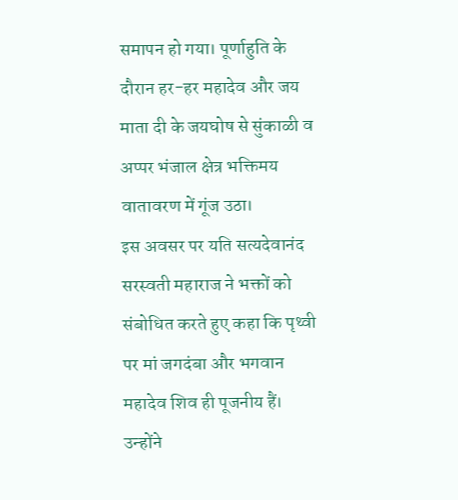समापन हो गया। पूर्णाहुति के दौरान हर-हर महादेव और जय माता दी के जयघोष से सुंकाळी व अप्पर भंजाल क्षेत्र भक्तिमय वातावरण में गूंज उठा।
इस अवसर पर यति सत्यदेवानंद सरस्वती महाराज ने भक्तों को संबोधित करते हुए कहा कि पृथ्वी पर मां जगदंबा और भगवान महादेव शिव ही पूजनीय हैं। उन्होंने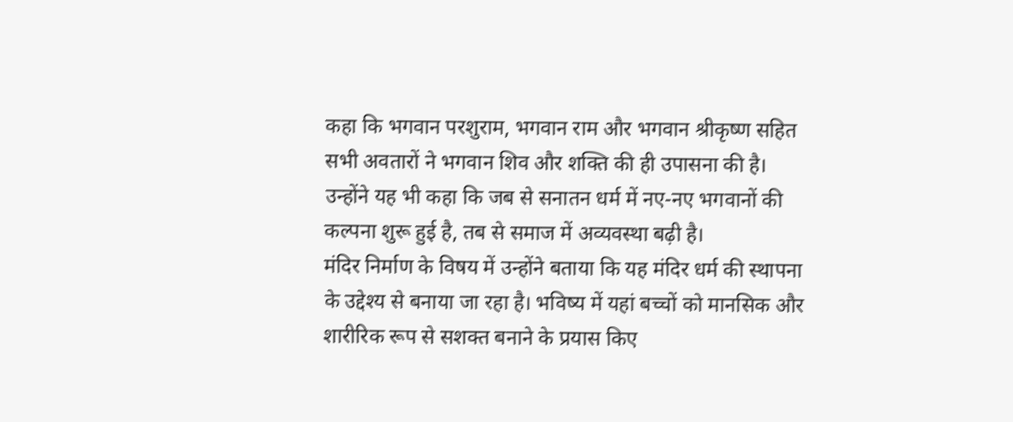कहा कि भगवान परशुराम, भगवान राम और भगवान श्रीकृष्ण सहित सभी अवतारों ने भगवान शिव और शक्ति की ही उपासना की है। उन्होंने यह भी कहा कि जब से सनातन धर्म में नए-नए भगवानों की कल्पना शुरू हुई है, तब से समाज में अव्यवस्था बढ़ी है।
मंदिर निर्माण के विषय में उन्होंने बताया कि यह मंदिर धर्म की स्थापना के उद्देश्य से बनाया जा रहा है। भविष्य में यहां बच्चों को मानसिक और शारीरिक रूप से सशक्त बनाने के प्रयास किए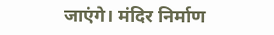जाएंगे। मंदिर निर्माण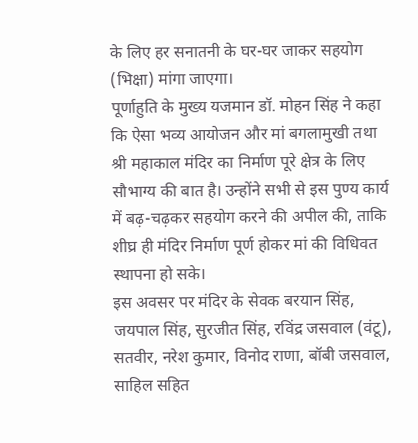के लिए हर सनातनी के घर-घर जाकर सहयोग (भिक्षा) मांगा जाएगा।
पूर्णाहुति के मुख्य यजमान डॉ. मोहन सिंह ने कहा कि ऐसा भव्य आयोजन और मां बगलामुखी तथा श्री महाकाल मंदिर का निर्माण पूरे क्षेत्र के लिए सौभाग्य की बात है। उन्होंने सभी से इस पुण्य कार्य में बढ़-चढ़कर सहयोग करने की अपील की, ताकि शीघ्र ही मंदिर निर्माण पूर्ण होकर मां की विधिवत स्थापना हो सके।
इस अवसर पर मंदिर के सेवक बरयान सिंह, जयपाल सिंह, सुरजीत सिंह, रविंद्र जसवाल (वंटू), सतवीर, नरेश कुमार, विनोद राणा, बॉबी जसवाल, साहिल सहित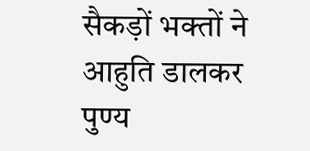सैकड़ों भक्तों ने आहुति डालकर पुण्य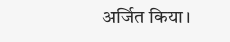अर्जित किया।